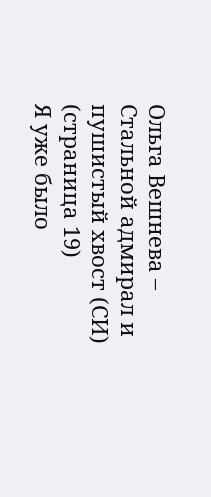Ольга Вешнева – Стальной адмирал и пушистый хвост (СИ) (страница 19)
Я уже было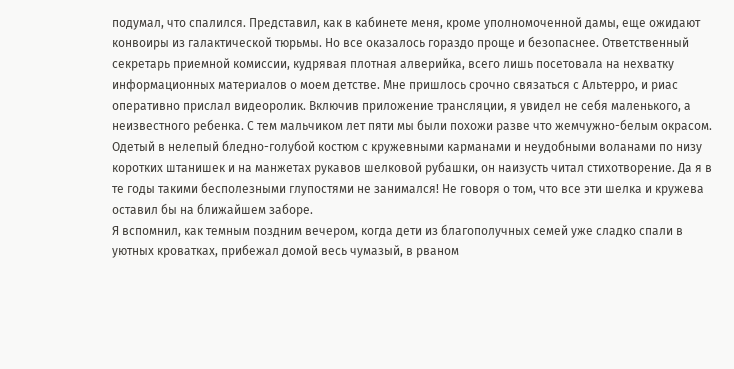подумал, что спалился. Представил, как в кабинете меня, кроме уполномоченной дамы, еще ожидают конвоиры из галактической тюрьмы. Но все оказалось гораздо проще и безопаснее. Ответственный секретарь приемной комиссии, кудрявая плотная алверийка, всего лишь посетовала на нехватку информационных материалов о моем детстве. Мне пришлось срочно связаться с Альтерро, и риас оперативно прислал видеоролик. Включив приложение трансляции, я увидел не себя маленького, а неизвестного ребенка. С тем мальчиком лет пяти мы были похожи разве что жемчужно-белым окрасом. Одетый в нелепый бледно-голубой костюм с кружевными карманами и неудобными воланами по низу коротких штанишек и на манжетах рукавов шелковой рубашки, он наизусть читал стихотворение. Да я в те годы такими бесполезными глупостями не занимался! Не говоря о том, что все эти шелка и кружева оставил бы на ближайшем заборе.
Я вспомнил, как темным поздним вечером, когда дети из благополучных семей уже сладко спали в уютных кроватках, прибежал домой весь чумазый, в рваном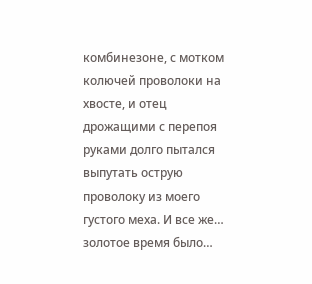комбинезоне, с мотком колючей проволоки на хвосте, и отец дрожащими с перепоя руками долго пытался выпутать острую проволоку из моего густого меха. И все же… золотое время было…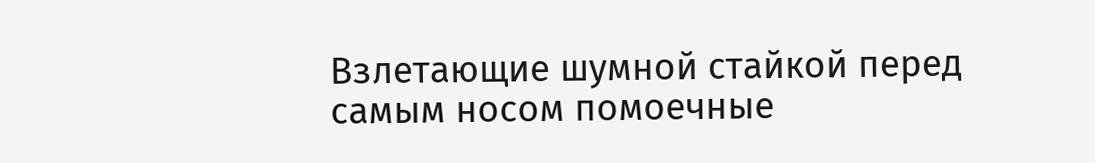Взлетающие шумной стайкой перед самым носом помоечные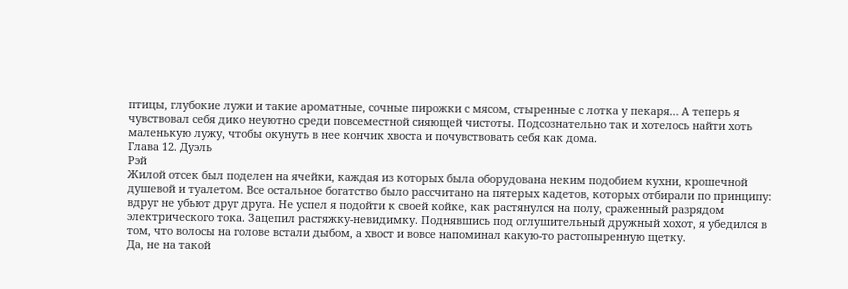птицы, глубокие лужи и такие ароматные, сочные пирожки с мясом, стыренные с лотка у пекаря… А теперь я чувствовал себя дико неуютно среди повсеместной сияющей чистоты. Подсознательно так и хотелось найти хоть маленькую лужу, чтобы окунуть в нее кончик хвоста и почувствовать себя как дома.
Глава 12. Дуэль
Рэй
Жилой отсек был поделен на ячейки, каждая из которых была оборудована неким подобием кухни, крошечной душевой и туалетом. Все остальное богатство было рассчитано на пятерых кадетов, которых отбирали по принципу: вдруг не убьют друг друга. Не успел я подойти к своей койке, как растянулся на полу, сраженный разрядом электрического тока. Зацепил растяжку-невидимку. Поднявшись под оглушительный дружный хохот, я убедился в том, что волосы на голове встали дыбом, а хвост и вовсе напоминал какую-то растопыренную щетку.
Да, не на такой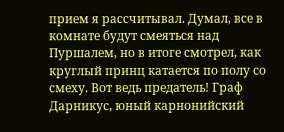прием я рассчитывал. Думал, все в комнате будут смеяться над Пуршалем, но в итоге смотрел, как круглый принц катается по полу со смеху. Вот ведь предатель! Граф Дарникус, юный карнонийский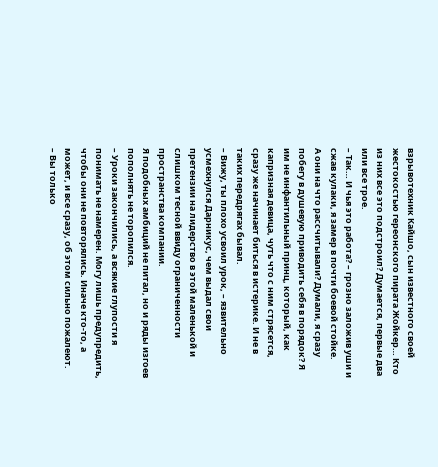взрывотехник Кайшо, сын известного своей жестокостью гереонского пирата Жойкер… Кто из них все это подстроил? Думается, первые два или все трое.
– Так… И чья это работа? – грозно заложив уши и сжав кулаки, я замер в почти боевой стойке.
А они на что рассчитывали? Думали, я сразу побегу в душевую приводить себя в порядок? Я им не инфантильный принц, который, как капризная девица, чуть что с ним стрясется, сразу же начинает биться в истерике. И не в таких передрягах бывал.
– Вижу, ты плохо усвоил урок, – язвительно усмехнулся Дарникус, чем выдал свои претензии на лидерство в этой маленькой и слишком тесной ввиду ограниченности пространства компании.
Я подобных амбиций не питал, но и ряды изгоев пополнять не торопился.
– Уроки закончились, а всякие глупости я понимать не намерен. Могу лишь предупредить, чтобы они не повторялись. Иначе кто-то, а может, и все сразу, об этом сильно пожалеют.
– Вы только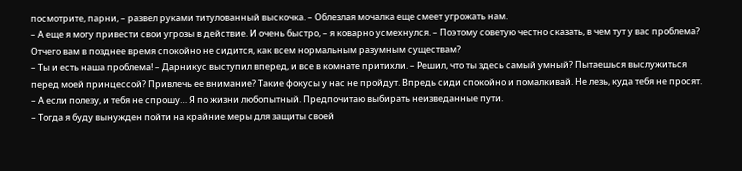посмотрите, парни, – развел руками титулованный выскочка. – Облезлая мочалка еще смеет угрожать нам.
– А еще я могу привести свои угрозы в действие. И очень быстро, – я коварно усмехнулся. – Поэтому советую честно сказать, в чем тут у вас проблема? Отчего вам в позднее время спокойно не сидится, как всем нормальным разумным существам?
– Ты и есть наша проблема! – Дарникус выступил вперед, и все в комнате притихли. – Решил, что ты здесь самый умный? Пытаешься выслужиться перед моей принцессой? Привлечь ее внимание? Такие фокусы у нас не пройдут. Впредь сиди спокойно и помалкивай. Не лезь, куда тебя не просят.
– А если полезу, и тебя не спрошу… Я по жизни любопытный. Предпочитаю выбирать неизведанные пути.
– Тогда я буду вынужден пойти на крайние меры для защиты своей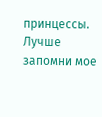принцессы. Лучше запомни мое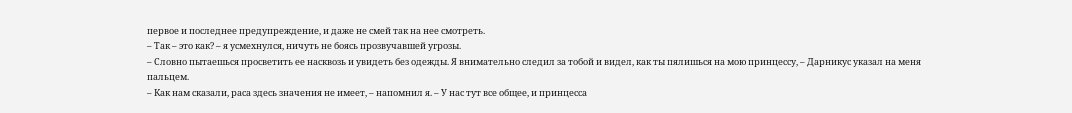первое и последнее предупреждение, и даже не смей так на нее смотреть.
– Так – это как? – я усмехнулся, ничуть не боясь прозвучавшей угрозы.
– Словно пытаешься просветить ее насквозь и увидеть без одежды. Я внимательно следил за тобой и видел, как ты пялишься на мою принцессу, – Дарникус указал на меня пальцем.
– Как нам сказали, раса здесь значения не имеет, – напомнил я. – У нас тут все общее, и принцесса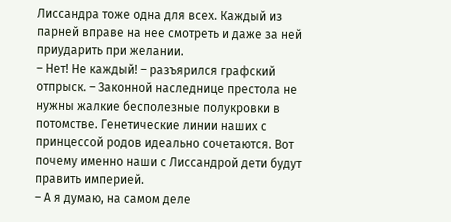Лиссандра тоже одна для всех. Каждый из парней вправе на нее смотреть и даже за ней приударить при желании.
– Нет! Не каждый! – разъярился графский отпрыск. – Законной наследнице престола не нужны жалкие бесполезные полукровки в потомстве. Генетические линии наших с принцессой родов идеально сочетаются. Вот почему именно наши с Лиссандрой дети будут править империей.
– А я думаю, на самом деле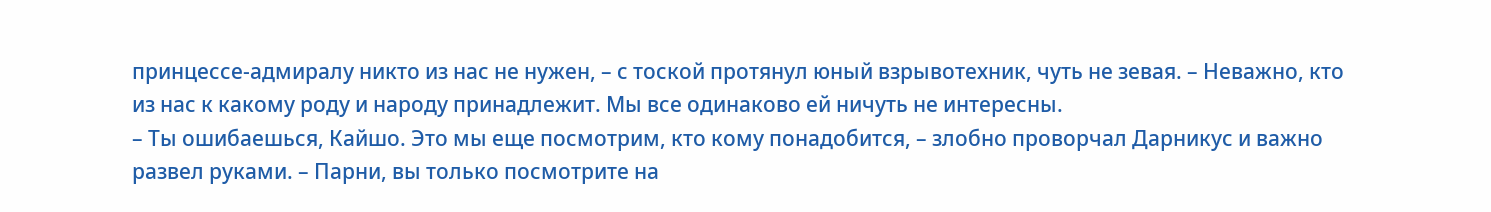принцессе-адмиралу никто из нас не нужен, – с тоской протянул юный взрывотехник, чуть не зевая. – Неважно, кто из нас к какому роду и народу принадлежит. Мы все одинаково ей ничуть не интересны.
– Ты ошибаешься, Кайшо. Это мы еще посмотрим, кто кому понадобится, – злобно проворчал Дарникус и важно развел руками. – Парни, вы только посмотрите на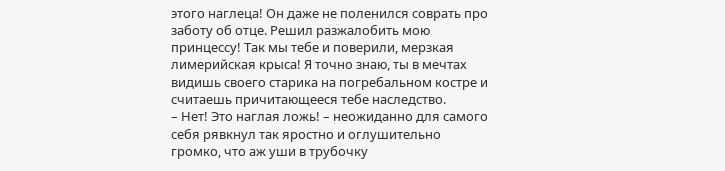этого наглеца! Он даже не поленился соврать про заботу об отце. Решил разжалобить мою принцессу! Так мы тебе и поверили, мерзкая лимерийская крыса! Я точно знаю, ты в мечтах видишь своего старика на погребальном костре и считаешь причитающееся тебе наследство.
– Нет! Это наглая ложь! – неожиданно для самого себя рявкнул так яростно и оглушительно громко, что аж уши в трубочку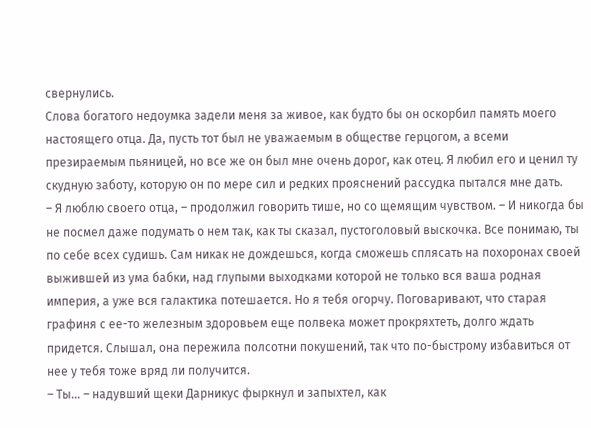свернулись.
Слова богатого недоумка задели меня за живое, как будто бы он оскорбил память моего настоящего отца. Да, пусть тот был не уважаемым в обществе герцогом, а всеми презираемым пьяницей, но все же он был мне очень дорог, как отец. Я любил его и ценил ту скудную заботу, которую он по мере сил и редких прояснений рассудка пытался мне дать.
– Я люблю своего отца, – продолжил говорить тише, но со щемящим чувством. – И никогда бы не посмел даже подумать о нем так, как ты сказал, пустоголовый выскочка. Все понимаю, ты по себе всех судишь. Сам никак не дождешься, когда сможешь сплясать на похоронах своей выжившей из ума бабки, над глупыми выходками которой не только вся ваша родная империя, а уже вся галактика потешается. Но я тебя огорчу. Поговаривают, что старая графиня с ее-то железным здоровьем еще полвека может прокряхтеть, долго ждать придется. Слышал, она пережила полсотни покушений, так что по-быстрому избавиться от нее у тебя тоже вряд ли получится.
– Ты… – надувший щеки Дарникус фыркнул и запыхтел, как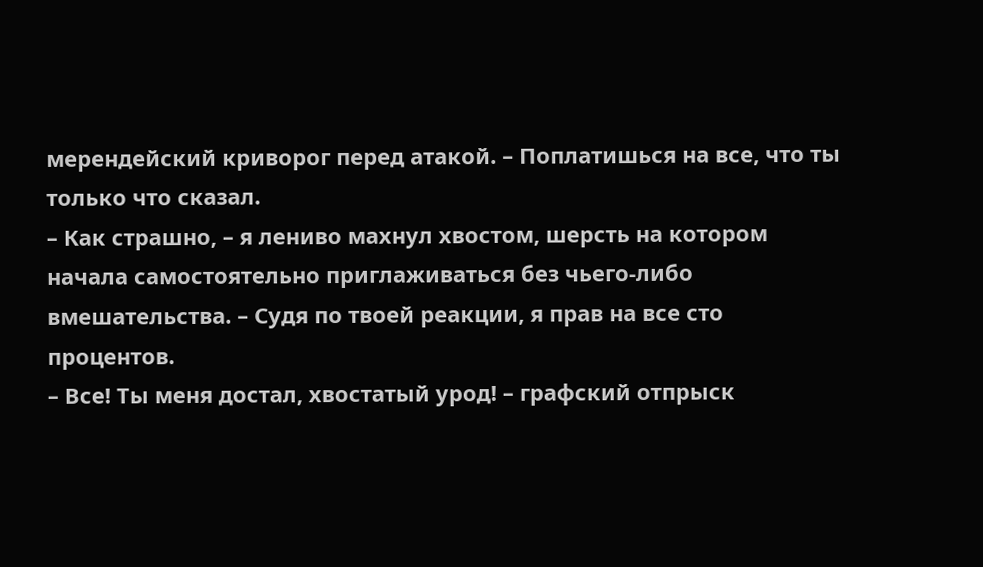мерендейский криворог перед атакой. – Поплатишься на все, что ты только что сказал.
– Как страшно, – я лениво махнул хвостом, шерсть на котором начала самостоятельно приглаживаться без чьего-либо вмешательства. – Судя по твоей реакции, я прав на все сто процентов.
– Все! Ты меня достал, хвостатый урод! – графский отпрыск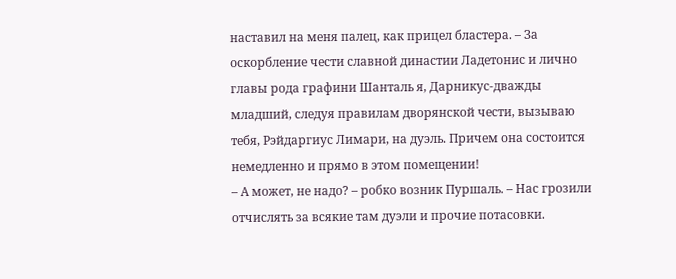наставил на меня палец, как прицел бластера. – За оскорбление чести славной династии Ладетонис и лично главы рода графини Шанталь я, Дарникус-дважды младший, следуя правилам дворянской чести, вызываю тебя, Рэйдаргиус Лимари, на дуэль. Причем она состоится немедленно и прямо в этом помещении!
– А может, не надо? – робко возник Пуршаль. – Нас грозили отчислять за всякие там дуэли и прочие потасовки.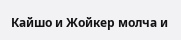Кайшо и Жойкер молча и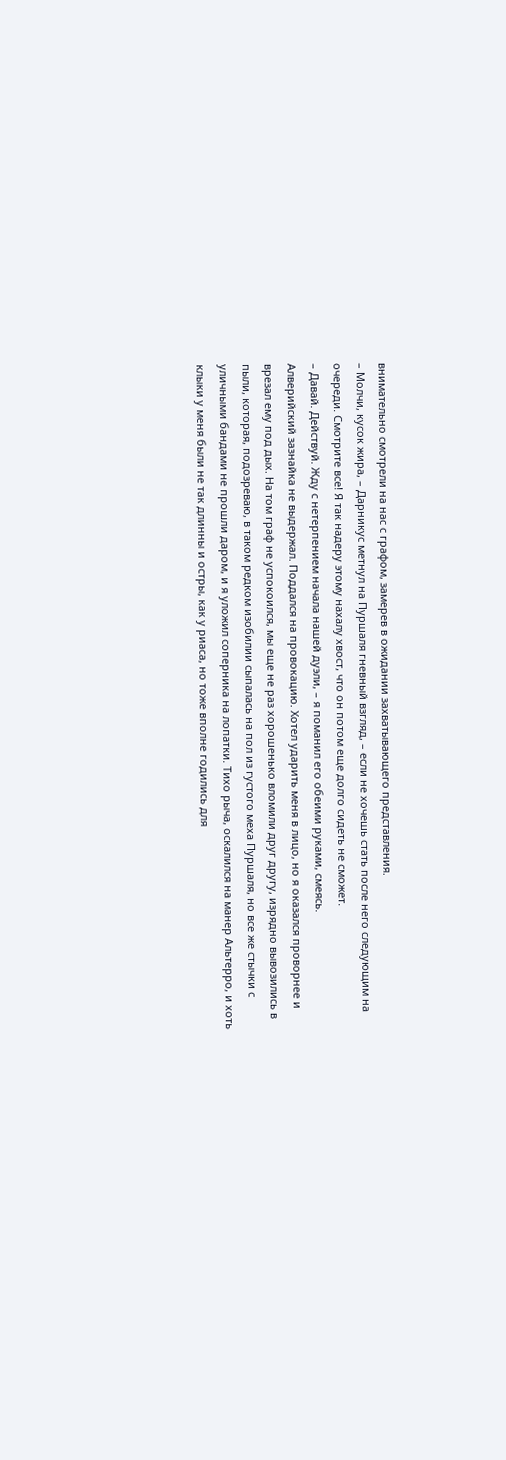внимательно смотрели на нас с графом, замерев в ожидании захватывающего представления.
– Молчи, кусок жира, – Дарникус метнул на Пуршаля гневный взгляд, – если не хочешь стать после него следующим на очереди. Смотрите все! Я так надеру этому нахалу хвост, что он потом еще долго сидеть не сможет.
– Давай. Действуй. Жду с нетерпением начала нашей дуэли, – я поманил его обеими руками, смеясь.
Алверийский зазнайка не выдержал. Поддался на провокацию. Хотел ударить меня в лицо, но я оказался проворнее и врезал ему под дых. На том граф не успокоился, мы еще не раз хорошенько вломили друг другу, изрядно вывозились в пыли, которая, подозреваю, в таком редком изобилии сыпалась на пол из густого меха Пуршаля, но все же стычки с уличными бандами не прошли даром, и я уложил соперника на лопатки. Тихо рыча, оскалился на манер Альтерро, и хоть клыки у меня были не так длинны и остры, как у риаса, но тоже вполне годились для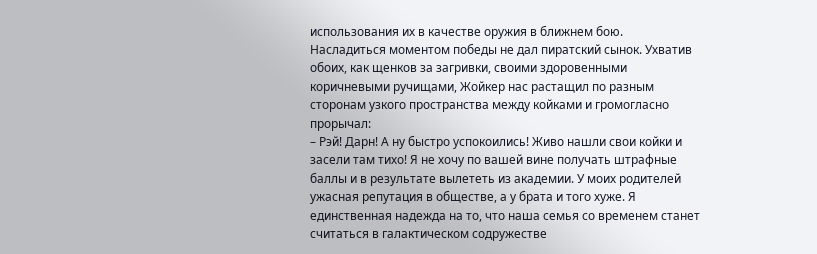использования их в качестве оружия в ближнем бою.
Насладиться моментом победы не дал пиратский сынок. Ухватив обоих, как щенков за загривки, своими здоровенными коричневыми ручищами, Жойкер нас растащил по разным сторонам узкого пространства между койками и громогласно прорычал:
– Рэй! Дарн! А ну быстро успокоились! Живо нашли свои койки и засели там тихо! Я не хочу по вашей вине получать штрафные баллы и в результате вылететь из академии. У моих родителей ужасная репутация в обществе, а у брата и того хуже. Я единственная надежда на то, что наша семья со временем станет считаться в галактическом содружестве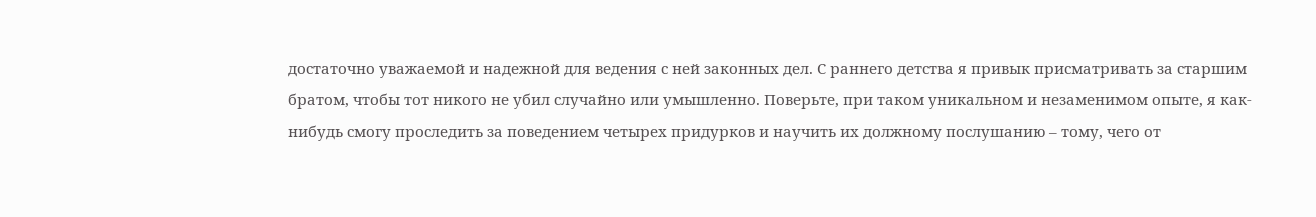достаточно уважаемой и надежной для ведения с ней законных дел. С раннего детства я привык присматривать за старшим братом, чтобы тот никого не убил случайно или умышленно. Поверьте, при таком уникальном и незаменимом опыте, я как-нибудь смогу проследить за поведением четырех придурков и научить их должному послушанию – тому, чего от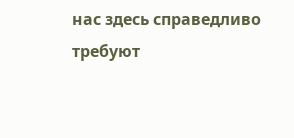нас здесь справедливо требуют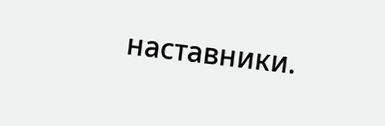наставники.